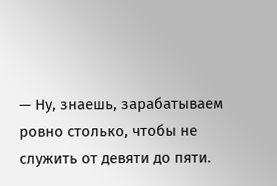— Ну, знаешь, зарабатываем ровно столько, чтобы не служить от девяти до пяти.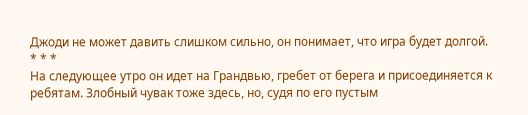Джоди не может давить слишком сильно, он понимает, что игра будет долгой.
* * *
На следующее утро он идет на Грандвью, гребет от берега и присоединяется к ребятам. Злобный чувак тоже здесь, но, судя по его пустым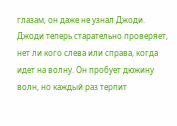глазам, он даже не узнал Джоди.
Джоди теперь старательно проверяет, нет ли кого слева или справа, когда идет на волну. Он пробует дюжину волн, но каждый раз терпит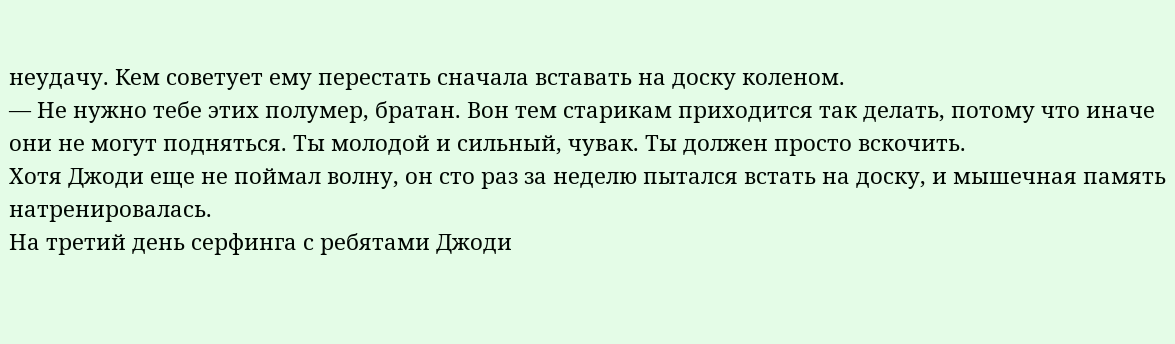неудачу. Кем советует ему перестать сначала вставать на доску коленом.
— Не нужно тебе этих полумер, братан. Вон тем старикам приходится так делать, потому что иначе они не могут подняться. Ты молодой и сильный, чувак. Ты должен просто вскочить.
Хотя Джоди еще не поймал волну, он сто раз за неделю пытался встать на доску, и мышечная память натренировалась.
На третий день серфинга с ребятами Джоди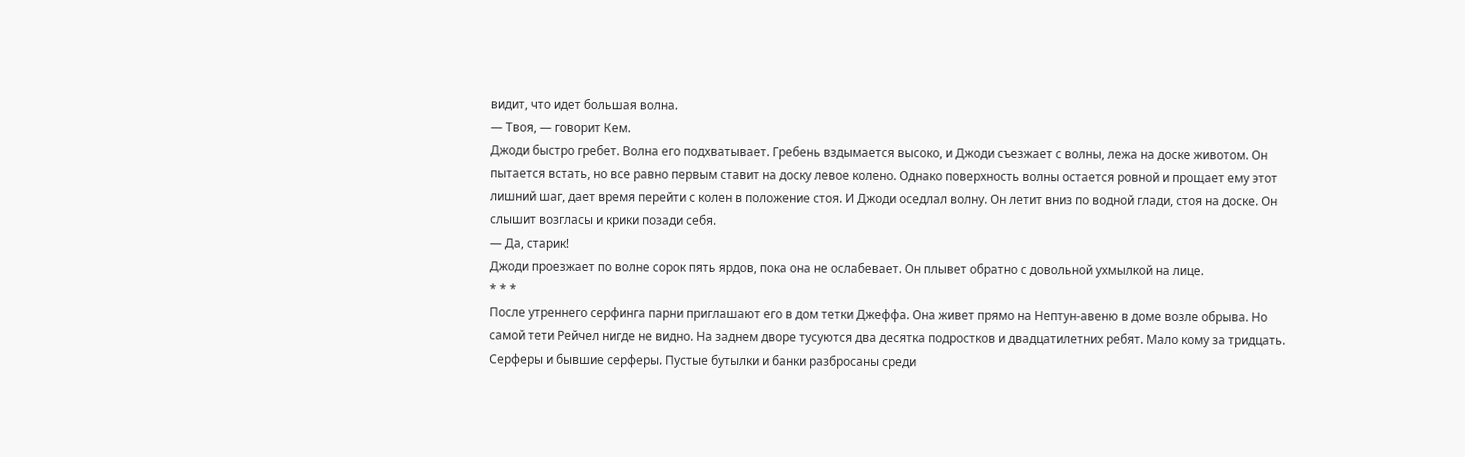видит, что идет большая волна.
— Твоя, — говорит Кем.
Джоди быстро гребет. Волна его подхватывает. Гребень вздымается высоко, и Джоди съезжает с волны, лежа на доске животом. Он пытается встать, но все равно первым ставит на доску левое колено. Однако поверхность волны остается ровной и прощает ему этот лишний шаг, дает время перейти с колен в положение стоя. И Джоди оседлал волну. Он летит вниз по водной глади, стоя на доске. Он слышит возгласы и крики позади себя.
— Да, старик!
Джоди проезжает по волне сорок пять ярдов, пока она не ослабевает. Он плывет обратно с довольной ухмылкой на лице.
* * *
После утреннего серфинга парни приглашают его в дом тетки Джеффа. Она живет прямо на Нептун-авеню в доме возле обрыва. Но самой тети Рейчел нигде не видно. На заднем дворе тусуются два десятка подростков и двадцатилетних ребят. Мало кому за тридцать. Серферы и бывшие серферы. Пустые бутылки и банки разбросаны среди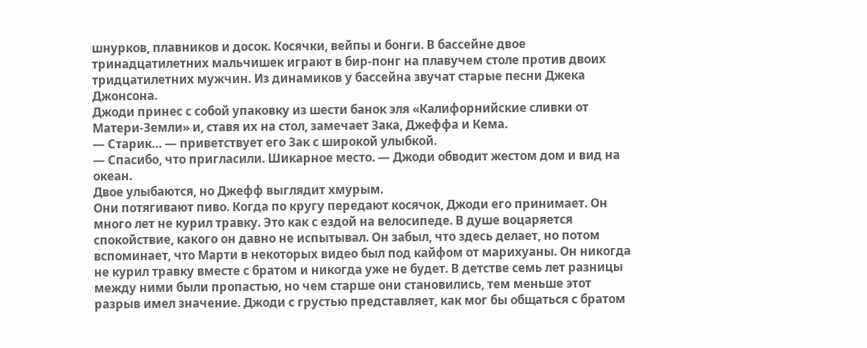шнурков, плавников и досок. Косячки, вейпы и бонги. В бассейне двое тринадцатилетних мальчишек играют в бир-понг на плавучем столе против двоих тридцатилетних мужчин. Из динамиков у бассейна звучат старые песни Джека Джонсона.
Джоди принес с собой упаковку из шести банок эля «Калифорнийские сливки от Матери-Земли» и, ставя их на стол, замечает Зака, Джеффа и Кема.
— Старик… — приветствует его Зак с широкой улыбкой.
— Спасибо, что пригласили. Шикарное место. — Джоди обводит жестом дом и вид на океан.
Двое улыбаются, но Джефф выглядит хмурым.
Они потягивают пиво. Когда по кругу передают косячок, Джоди его принимает. Он много лет не курил травку. Это как с ездой на велосипеде. В душе воцаряется спокойствие, какого он давно не испытывал. Он забыл, что здесь делает, но потом вспоминает, что Марти в некоторых видео был под кайфом от марихуаны. Он никогда не курил травку вместе с братом и никогда уже не будет. В детстве семь лет разницы между ними были пропастью, но чем старше они становились, тем меньше этот разрыв имел значение. Джоди с грустью представляет, как мог бы общаться с братом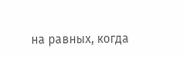на равных, когда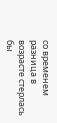со временем разница в возрасте стерлась бы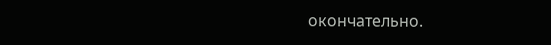окончательно.